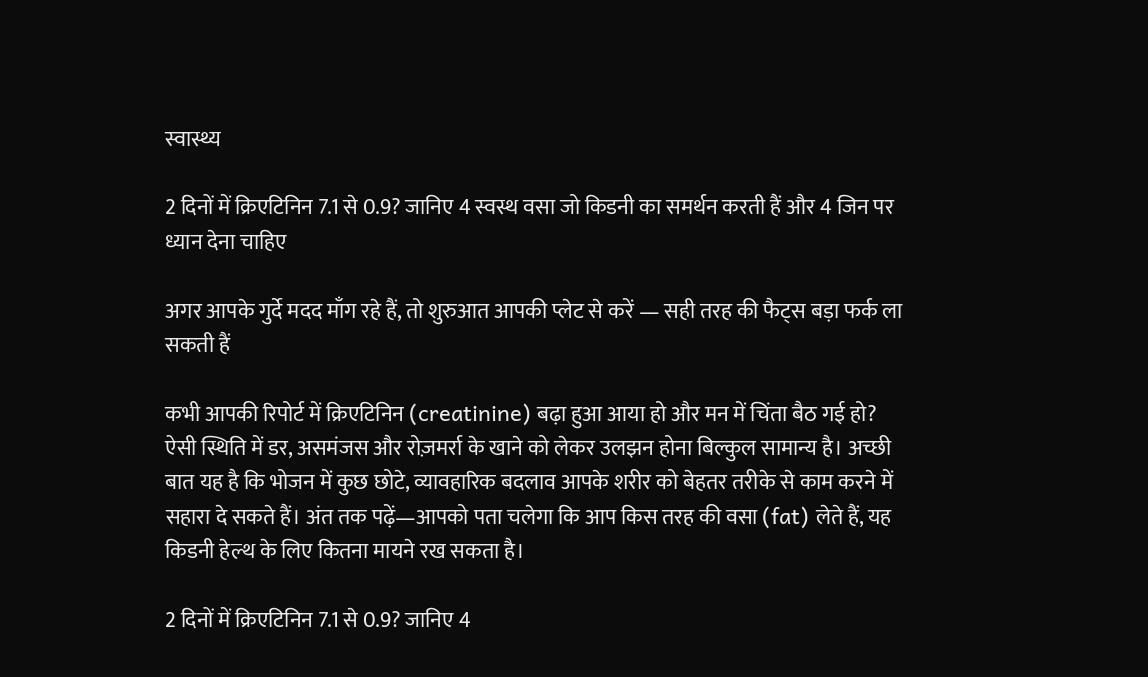स्वास्थ्य

2 दिनों में क्रिएटिनिन 7.1 से 0.9? जानिए 4 स्वस्थ वसा जो किडनी का समर्थन करती हैं और 4 जिन पर ध्यान देना चाहिए

अगर आपके गुर्दे मदद माँग रहे हैं, तो शुरुआत आपकी प्लेट से करें — सही तरह की फैट्स बड़ा फर्क ला सकती हैं

कभी आपकी रिपोर्ट में क्रिएटिनिन (creatinine) बढ़ा हुआ आया हो और मन में चिंता बैठ गई हो? ऐसी स्थिति में डर, असमंजस और रोज़मर्रा के खाने को लेकर उलझन होना बिल्कुल सामान्य है। अच्छी बात यह है कि भोजन में कुछ छोटे, व्यावहारिक बदलाव आपके शरीर को बेहतर तरीके से काम करने में सहारा दे सकते हैं। अंत तक पढ़ें—आपको पता चलेगा कि आप किस तरह की वसा (fat) लेते हैं, यह किडनी हेल्थ के लिए कितना मायने रख सकता है।

2 दिनों में क्रिएटिनिन 7.1 से 0.9? जानिए 4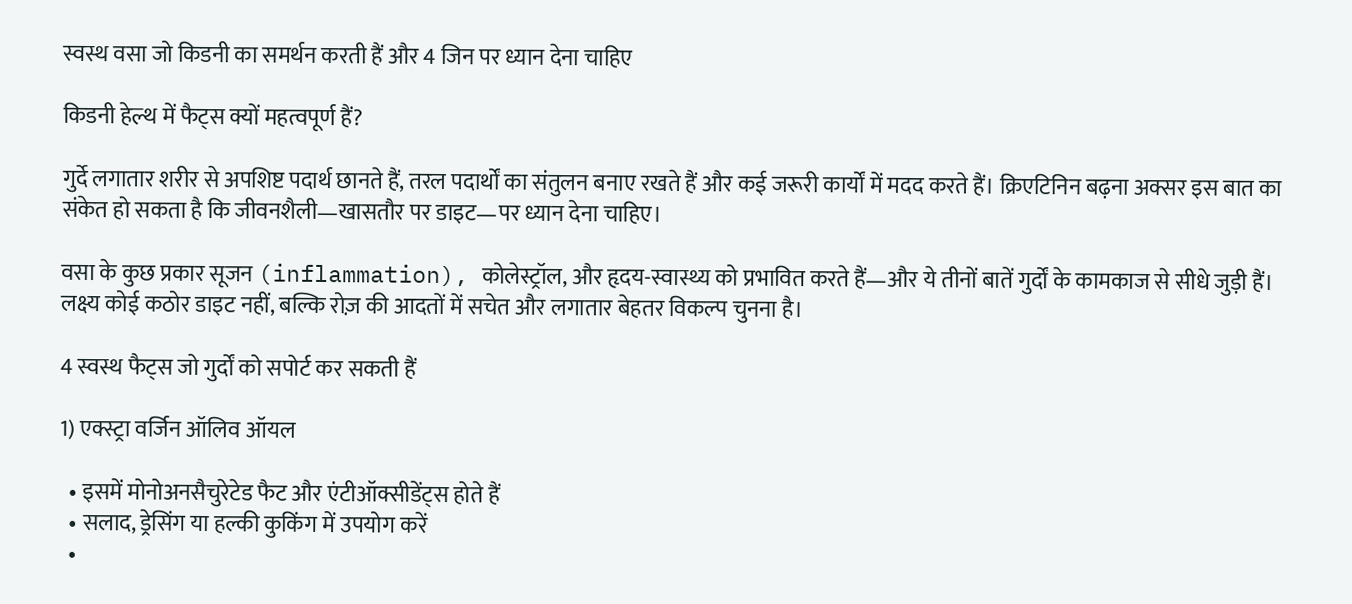स्वस्थ वसा जो किडनी का समर्थन करती हैं और 4 जिन पर ध्यान देना चाहिए

किडनी हेल्थ में फैट्स क्यों महत्वपूर्ण हैं?

गुर्दे लगातार शरीर से अपशिष्ट पदार्थ छानते हैं, तरल पदार्थों का संतुलन बनाए रखते हैं और कई जरूरी कार्यों में मदद करते हैं। क्रिएटिनिन बढ़ना अक्सर इस बात का संकेत हो सकता है कि जीवनशैली—खासतौर पर डाइट—पर ध्यान देना चाहिए।

वसा के कुछ प्रकार सूजन (inflammation), कोलेस्ट्रॉल, और हृदय-स्वास्थ्य को प्रभावित करते हैं—और ये तीनों बातें गुर्दों के कामकाज से सीधे जुड़ी हैं। लक्ष्य कोई कठोर डाइट नहीं, बल्कि रोज़ की आदतों में सचेत और लगातार बेहतर विकल्प चुनना है।

4 स्वस्थ फैट्स जो गुर्दों को सपोर्ट कर सकती हैं

1) एक्स्ट्रा वर्जिन ऑलिव ऑयल

  • इसमें मोनोअनसैचुरेटेड फैट और एंटीऑक्सीडेंट्स होते हैं
  • सलाद, ड्रेसिंग या हल्की कुकिंग में उपयोग करें
  •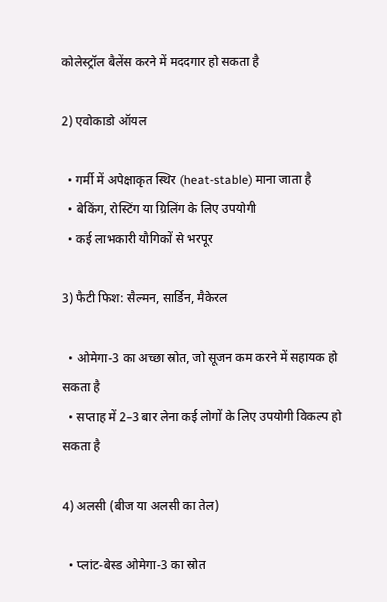कोलेस्ट्रॉल बैलेंस करने में मददगार हो सकता है

2) एवोकाडो ऑयल

  • गर्मी में अपेक्षाकृत स्थिर (heat-stable) माना जाता है
  • बेकिंग, रोस्टिंग या ग्रिलिंग के लिए उपयोगी
  • कई लाभकारी यौगिकों से भरपूर

3) फैटी फिश: सैल्मन, सार्डिन, मैकेरल

  • ओमेगा-3 का अच्छा स्रोत, जो सूजन कम करने में सहायक हो सकता है
  • सप्ताह में 2–3 बार लेना कई लोगों के लिए उपयोगी विकल्प हो सकता है

4) अलसी (बीज या अलसी का तेल)

  • प्लांट-बेस्ड ओमेगा-3 का स्रोत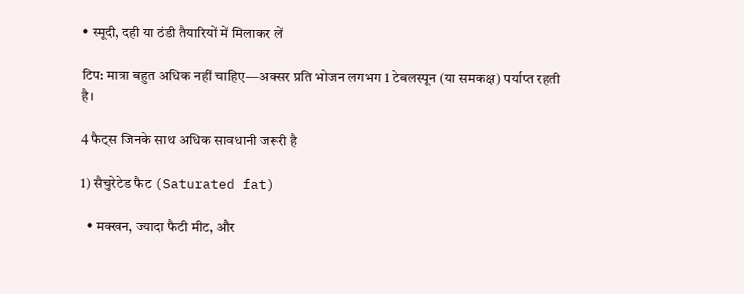• स्मूदी, दही या ठंडी तैयारियों में मिलाकर लें

टिप: मात्रा बहुत अधिक नहीं चाहिए—अक्सर प्रति भोजन लगभग 1 टेबलस्पून (या समकक्ष) पर्याप्त रहती है।

4 फैट्स जिनके साथ अधिक सावधानी जरूरी है

1) सैचुरेटेड फैट (Saturated fat)

  • मक्खन, ज्यादा फैटी मीट, और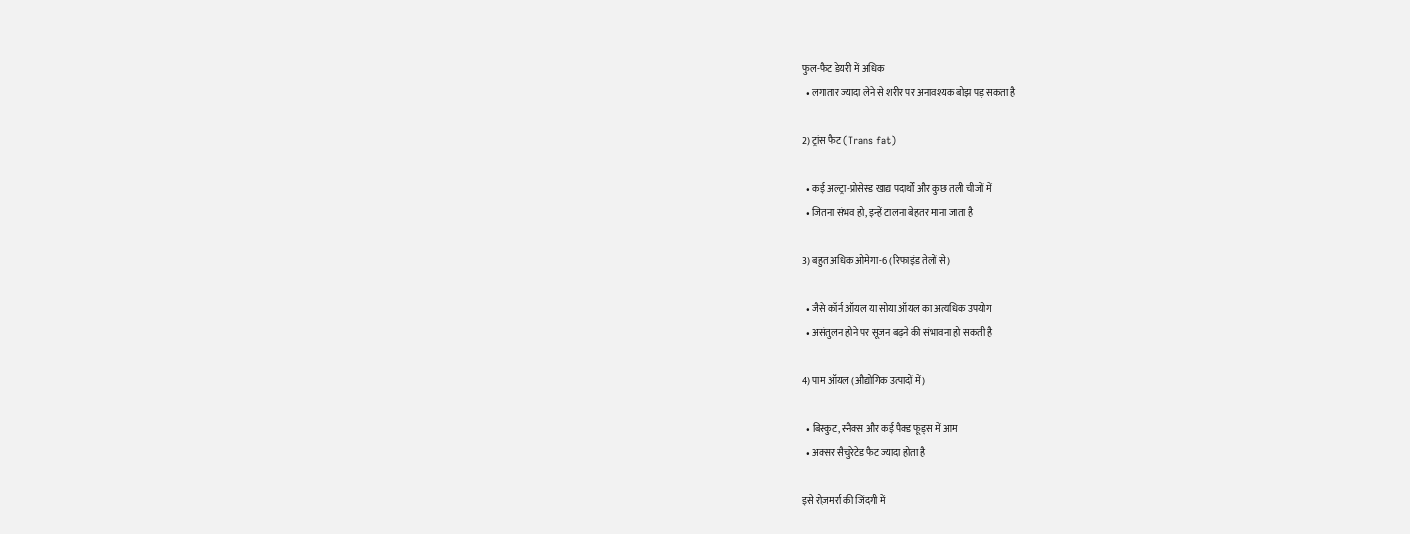फुल-फैट डेयरी में अधिक
  • लगातार ज्यादा लेने से शरीर पर अनावश्यक बोझ पड़ सकता है

2) ट्रांस फैट (Trans fat)

  • कई अल्ट्रा-प्रोसेस्ड खाद्य पदार्थों और कुछ तली चीजों में
  • जितना संभव हो, इन्हें टालना बेहतर माना जाता है

3) बहुत अधिक ओमेगा-6 (रिफाइंड तेलों से)

  • जैसे कॉर्न ऑयल या सोया ऑयल का अत्यधिक उपयोग
  • असंतुलन होने पर सूजन बढ़ने की संभावना हो सकती है

4) पाम ऑयल (औद्योगिक उत्पादों में)

  • बिस्कुट, स्नैक्स और कई पैक्ड फूड्स में आम
  • अक्सर सैचुरेटेड फैट ज्यादा होता है

इसे रोज़मर्रा की जिंदगी में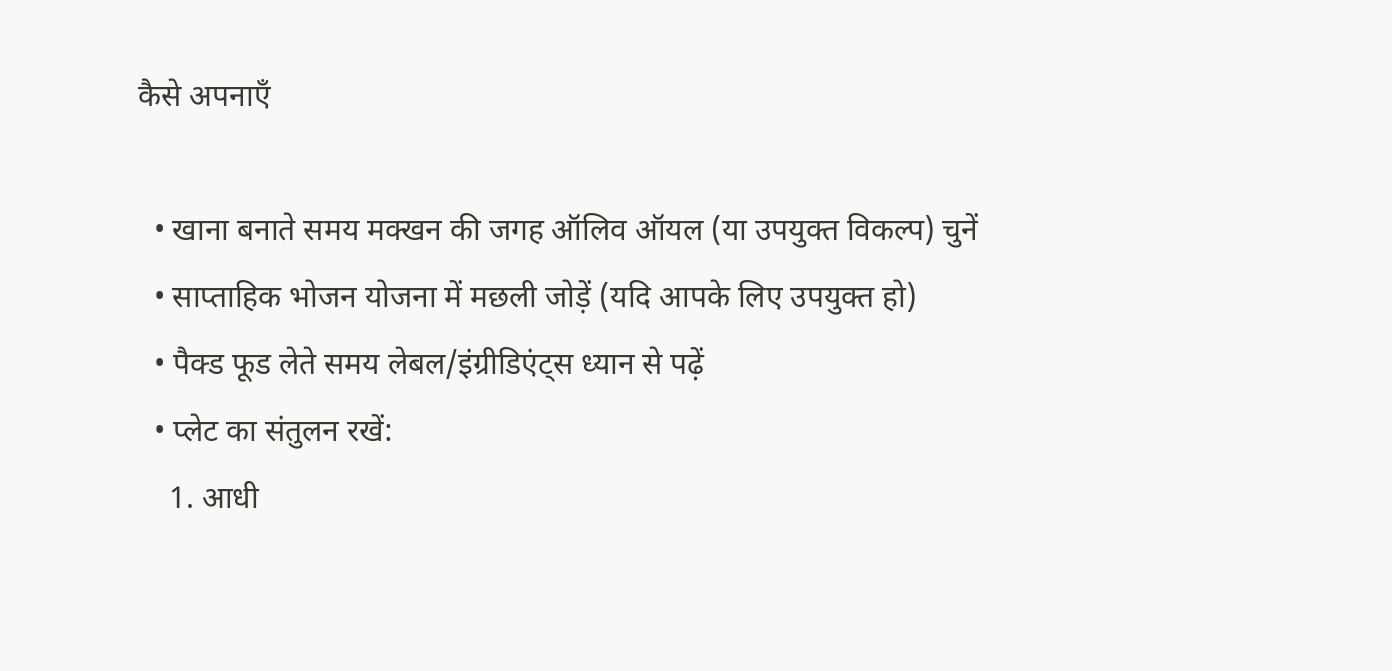कैसे अपनाएँ

  • खाना बनाते समय मक्खन की जगह ऑलिव ऑयल (या उपयुक्त विकल्प) चुनें
  • साप्ताहिक भोजन योजना में मछली जोड़ें (यदि आपके लिए उपयुक्त हो)
  • पैक्ड फूड लेते समय लेबल/इंग्रीडिएंट्स ध्यान से पढ़ें
  • प्लेट का संतुलन रखें:
    1. आधी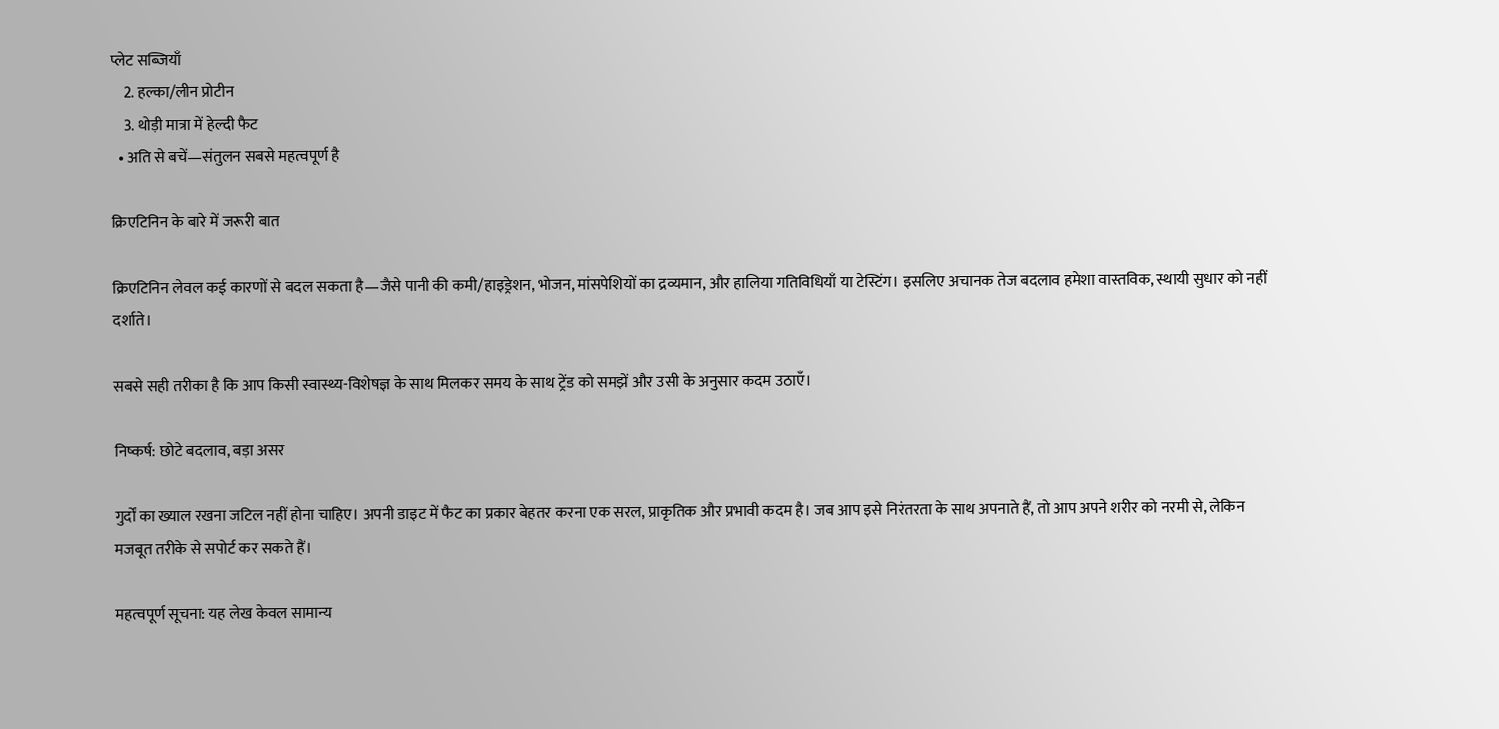प्लेट सब्जियाँ
    2. हल्का/लीन प्रोटीन
    3. थोड़ी मात्रा में हेल्दी फैट
  • अति से बचें—संतुलन सबसे महत्वपूर्ण है

क्रिएटिनिन के बारे में जरूरी बात

क्रिएटिनिन लेवल कई कारणों से बदल सकता है—जैसे पानी की कमी/हाइड्रेशन, भोजन, मांसपेशियों का द्रव्यमान, और हालिया गतिविधियाँ या टेस्टिंग। इसलिए अचानक तेज बदलाव हमेशा वास्तविक, स्थायी सुधार को नहीं दर्शाते।

सबसे सही तरीका है कि आप किसी स्वास्थ्य-विशेषज्ञ के साथ मिलकर समय के साथ ट्रेंड को समझें और उसी के अनुसार कदम उठाएँ।

निष्कर्ष: छोटे बदलाव, बड़ा असर

गुर्दों का ख्याल रखना जटिल नहीं होना चाहिए। अपनी डाइट में फैट का प्रकार बेहतर करना एक सरल, प्राकृतिक और प्रभावी कदम है। जब आप इसे निरंतरता के साथ अपनाते हैं, तो आप अपने शरीर को नरमी से, लेकिन मजबूत तरीके से सपोर्ट कर सकते हैं।

महत्वपूर्ण सूचना: यह लेख केवल सामान्य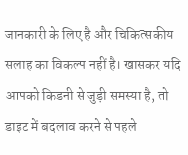जानकारी के लिए है और चिकित्सकीय सलाह का विकल्प नहीं है। खासकर यदि आपको किडनी से जुड़ी समस्या है, तो डाइट में बदलाव करने से पहले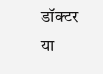डॉक्टर या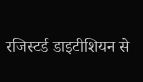रजिस्टर्ड डाइटीशियन से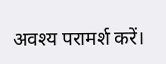अवश्य परामर्श करें।